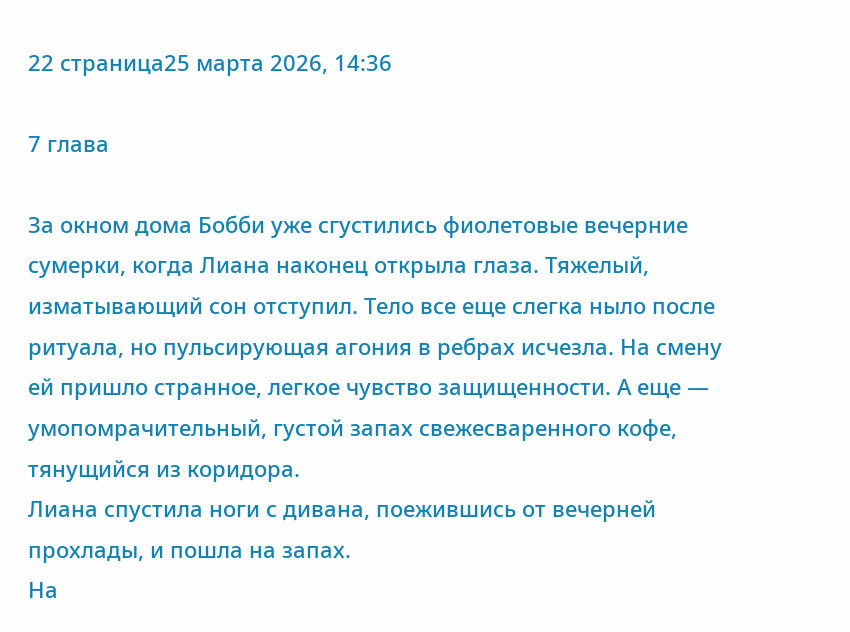22 страница25 марта 2026, 14:36

7 глава

За окном дома Бобби уже сгустились фиолетовые вечерние сумерки, когда Лиана наконец открыла глаза. Тяжелый, изматывающий сон отступил. Тело все еще слегка ныло после ритуала, но пульсирующая агония в ребрах исчезла. На смену ей пришло странное, легкое чувство защищенности. А еще — умопомрачительный, густой запах свежесваренного кофе, тянущийся из коридора.
Лиана спустила ноги с дивана, поежившись от вечерней прохлады, и пошла на запах.
На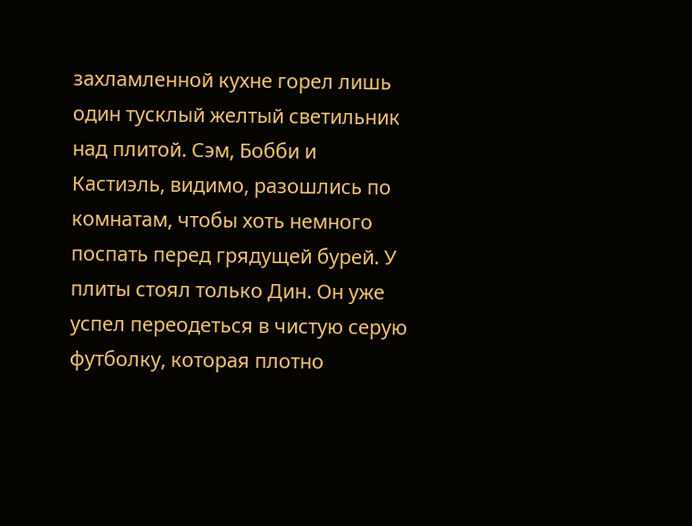захламленной кухне горел лишь один тусклый желтый светильник над плитой. Сэм, Бобби и Кастиэль, видимо, разошлись по комнатам, чтобы хоть немного поспать перед грядущей бурей. У плиты стоял только Дин. Он уже успел переодеться в чистую серую футболку, которая плотно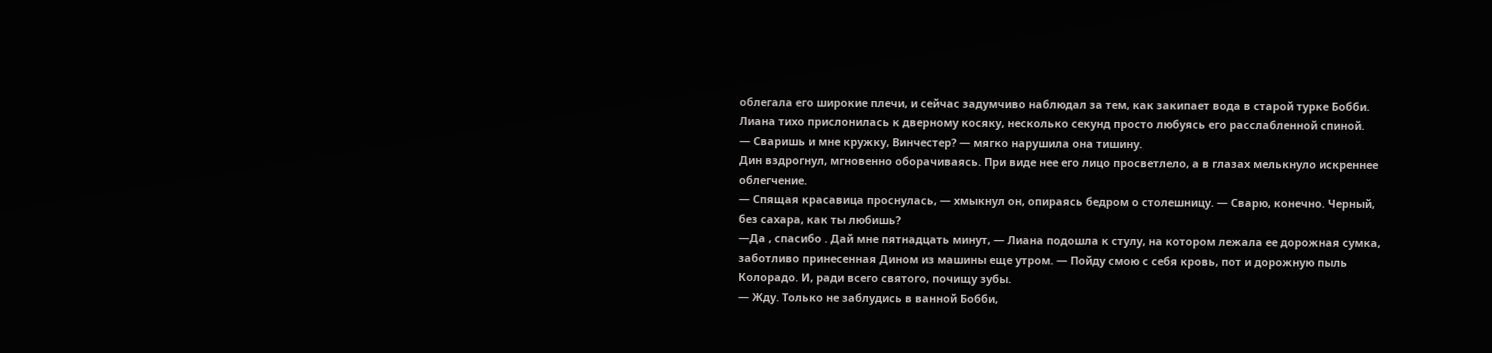облегала его широкие плечи, и сейчас задумчиво наблюдал за тем, как закипает вода в старой турке Бобби.
Лиана тихо прислонилась к дверному косяку, несколько секунд просто любуясь его расслабленной спиной.
— Сваришь и мне кружку, Винчестер? — мягко нарушила она тишину.
Дин вздрогнул, мгновенно оборачиваясь. При виде нее его лицо просветлело, а в глазах мелькнуло искреннее облегчение.
— Спящая красавица проснулась, — хмыкнул он, опираясь бедром о столешницу. — Сварю, конечно. Черный, без сахара, как ты любишь?
—Да , спасибо . Дай мне пятнадцать минут, — Лиана подошла к стулу, на котором лежала ее дорожная сумка, заботливо принесенная Дином из машины еще утром. — Пойду смою с себя кровь, пот и дорожную пыль Колорадо. И, ради всего святого, почищу зубы.
— Жду. Только не заблудись в ванной Бобби,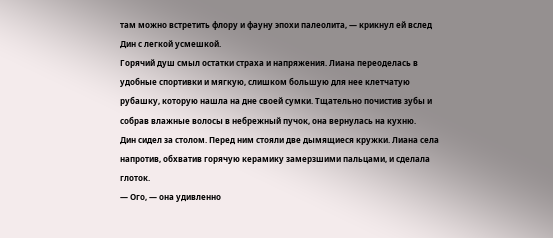там можно встретить флору и фауну эпохи палеолита, — крикнул ей вслед Дин с легкой усмешкой.
Горячий душ смыл остатки страха и напряжения. Лиана переоделась в удобные спортивки и мягкую, слишком большую для нее клетчатую рубашку, которую нашла на дне своей сумки. Тщательно почистив зубы и собрав влажные волосы в небрежный пучок, она вернулась на кухню.
Дин сидел за столом. Перед ним стояли две дымящиеся кружки. Лиана села напротив, обхватив горячую керамику замерзшими пальцами, и сделала глоток.
— Ого, — она удивленно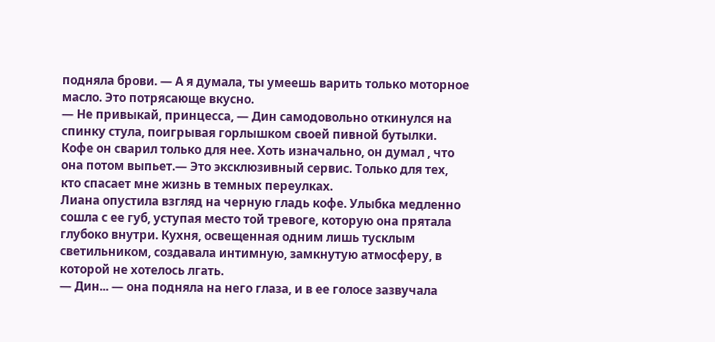подняла брови. — А я думала, ты умеешь варить только моторное масло. Это потрясающе вкусно.
— Не привыкай, принцесса, — Дин самодовольно откинулся на спинку стула, поигрывая горлышком своей пивной бутылки. Кофе он сварил только для нее. Хоть изначально, он думал , что она потом выпьет.— Это эксклюзивный сервис. Только для тех, кто спасает мне жизнь в темных переулках.
Лиана опустила взгляд на черную гладь кофе. Улыбка медленно сошла с ее губ, уступая место той тревоге, которую она прятала глубоко внутри. Кухня, освещенная одним лишь тусклым светильником, создавала интимную, замкнутую атмосферу, в которой не хотелось лгать.
— Дин... — она подняла на него глаза, и в ее голосе зазвучала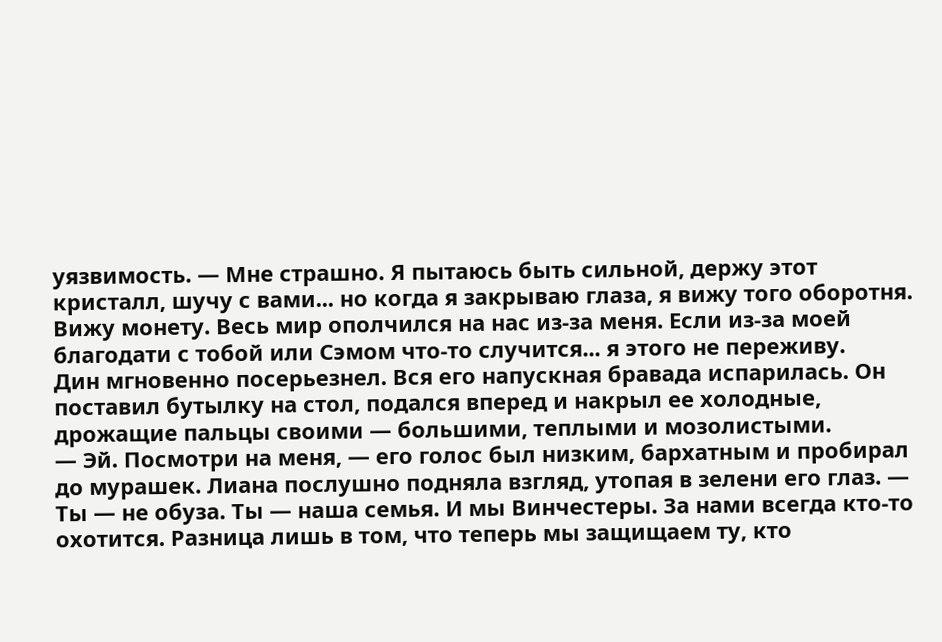уязвимость. — Мне страшно. Я пытаюсь быть сильной, держу этот кристалл, шучу с вами... но когда я закрываю глаза, я вижу того оборотня. Вижу монету. Весь мир ополчился на нас из-за меня. Если из-за моей благодати с тобой или Сэмом что-то случится... я этого не переживу.
Дин мгновенно посерьезнел. Вся его напускная бравада испарилась. Он поставил бутылку на стол, подался вперед и накрыл ее холодные, дрожащие пальцы своими — большими, теплыми и мозолистыми.
— Эй. Посмотри на меня, — его голос был низким, бархатным и пробирал до мурашек. Лиана послушно подняла взгляд, утопая в зелени его глаз. — Ты — не обуза. Ты — наша семья. И мы Винчестеры. За нами всегда кто-то охотится. Разница лишь в том, что теперь мы защищаем ту, кто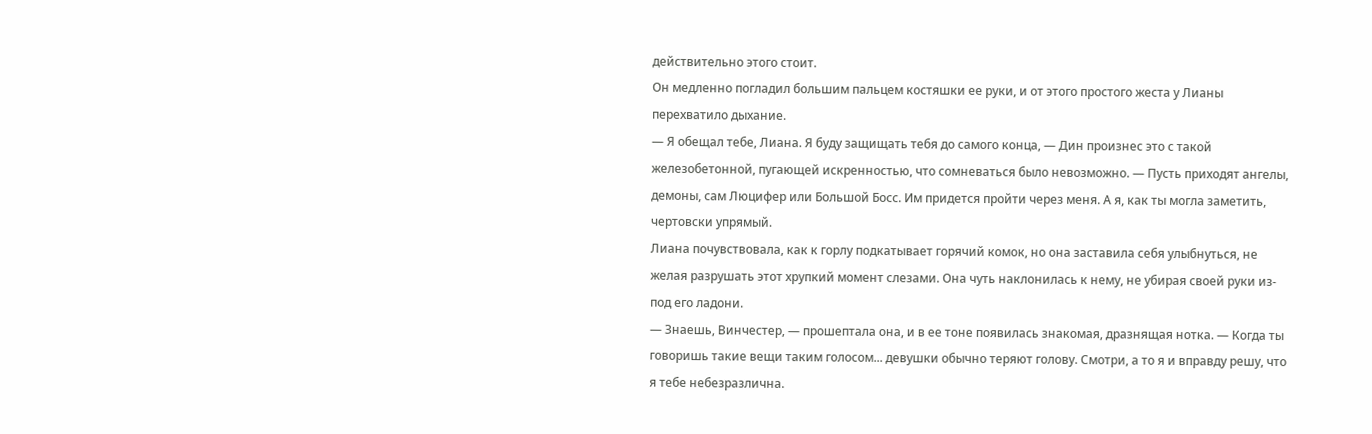действительно этого стоит.
Он медленно погладил большим пальцем костяшки ее руки, и от этого простого жеста у Лианы перехватило дыхание.
— Я обещал тебе, Лиана. Я буду защищать тебя до самого конца, — Дин произнес это с такой железобетонной, пугающей искренностью, что сомневаться было невозможно. — Пусть приходят ангелы, демоны, сам Люцифер или Большой Босс. Им придется пройти через меня. А я, как ты могла заметить, чертовски упрямый.
Лиана почувствовала, как к горлу подкатывает горячий комок, но она заставила себя улыбнуться, не желая разрушать этот хрупкий момент слезами. Она чуть наклонилась к нему, не убирая своей руки из-под его ладони.
— Знаешь, Винчестер, — прошептала она, и в ее тоне появилась знакомая, дразнящая нотка. — Когда ты говоришь такие вещи таким голосом... девушки обычно теряют голову. Смотри, а то я и вправду решу, что я тебе небезразлична.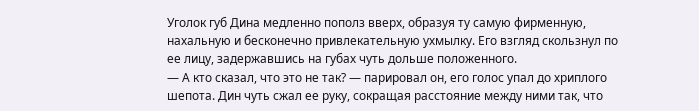Уголок губ Дина медленно пополз вверх, образуя ту самую фирменную, нахальную и бесконечно привлекательную ухмылку. Его взгляд скользнул по ее лицу, задержавшись на губах чуть дольше положенного.
— А кто сказал, что это не так? — парировал он, его голос упал до хриплого шепота. Дин чуть сжал ее руку, сокращая расстояние между ними так, что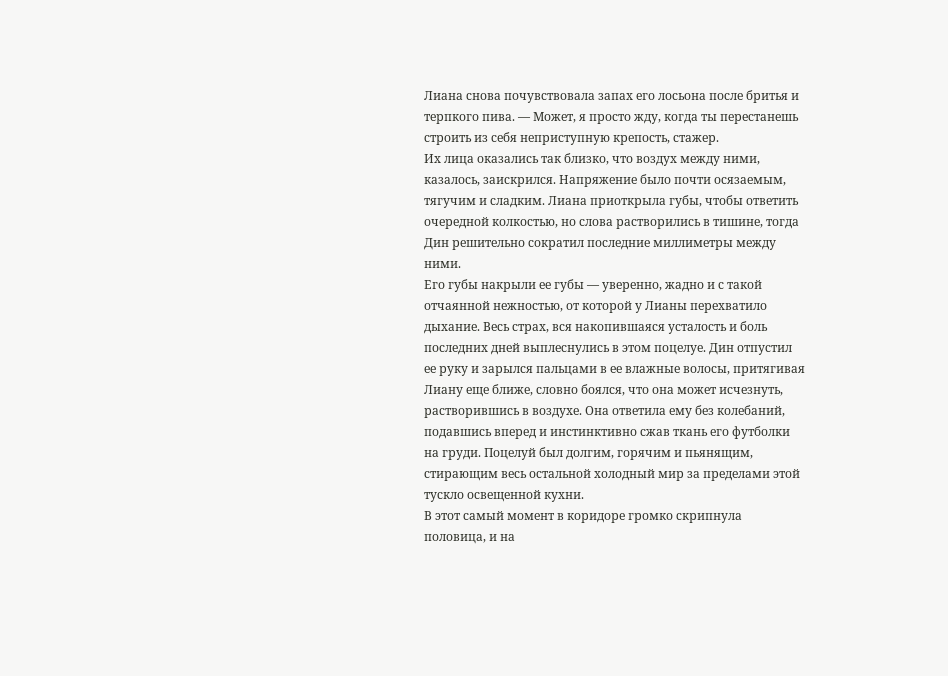Лиана снова почувствовала запах его лосьона после бритья и терпкого пива. — Может, я просто жду, когда ты перестанешь строить из себя неприступную крепость, стажер.
Их лица оказались так близко, что воздух между ними, казалось, заискрился. Напряжение было почти осязаемым, тягучим и сладким. Лиана приоткрыла губы, чтобы ответить очередной колкостью, но слова растворились в тишине, тогда Дин решительно сократил последние миллиметры между ними.
Его губы накрыли ее губы — уверенно, жадно и с такой отчаянной нежностью, от которой у Лианы перехватило дыхание. Весь страх, вся накопившаяся усталость и боль последних дней выплеснулись в этом поцелуе. Дин отпустил ее руку и зарылся пальцами в ее влажные волосы, притягивая Лиану еще ближе, словно боялся, что она может исчезнуть, растворившись в воздухе. Она ответила ему без колебаний, подавшись вперед и инстинктивно сжав ткань его футболки на груди. Поцелуй был долгим, горячим и пьянящим, стирающим весь остальной холодный мир за пределами этой тускло освещенной кухни.
В этот самый момент в коридоре громко скрипнула половица, и на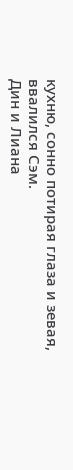кухню, сонно потирая глаза и зевая, ввалился Сэм.
Дин и Лиана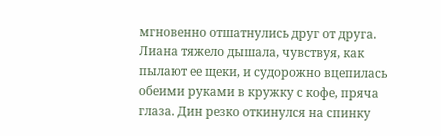мгновенно отшатнулись друг от друга. Лиана тяжело дышала, чувствуя, как пылают ее щеки, и судорожно вцепилась обеими руками в кружку с кофе, пряча глаза. Дин резко откинулся на спинку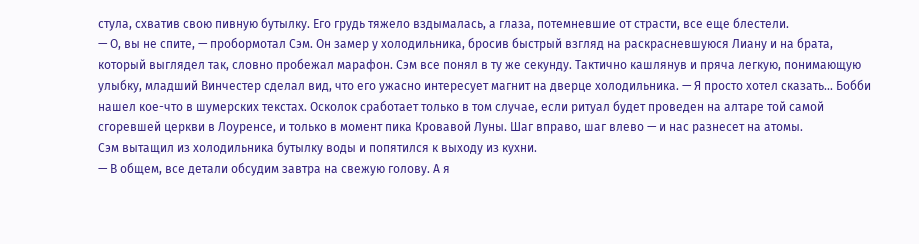стула, схватив свою пивную бутылку. Его грудь тяжело вздымалась, а глаза, потемневшие от страсти, все еще блестели.
— О, вы не спите, — пробормотал Сэм. Он замер у холодильника, бросив быстрый взгляд на раскрасневшуюся Лиану и на брата, который выглядел так, словно пробежал марафон. Сэм все понял в ту же секунду. Тактично кашлянув и пряча легкую, понимающую улыбку, младший Винчестер сделал вид, что его ужасно интересует магнит на дверце холодильника. — Я просто хотел сказать... Бобби нашел кое-что в шумерских текстах. Осколок сработает только в том случае, если ритуал будет проведен на алтаре той самой сгоревшей церкви в Лоуренсе, и только в момент пика Кровавой Луны. Шаг вправо, шаг влево — и нас разнесет на атомы.
Сэм вытащил из холодильника бутылку воды и попятился к выходу из кухни.
— В общем, все детали обсудим завтра на свежую голову. А я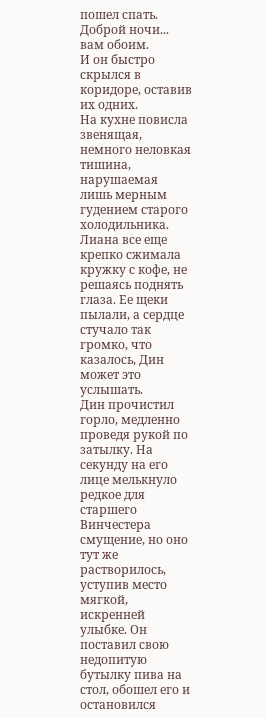пошел спать. Доброй ночи... вам обоим.
И он быстро скрылся в коридоре, оставив их одних.
На кухне повисла звенящая, немного неловкая тишина, нарушаемая лишь мерным гудением старого холодильника. Лиана все еще крепко сжимала кружку с кофе, не решаясь поднять глаза. Ее щеки пылали, а сердце стучало так громко, что казалось, Дин может это услышать.
Дин прочистил горло, медленно проведя рукой по затылку. На секунду на его лице мелькнуло редкое для старшего Винчестера смущение, но оно тут же растворилось, уступив место мягкой, искренней улыбке. Он поставил свою недопитую бутылку пива на стол, обошел его и остановился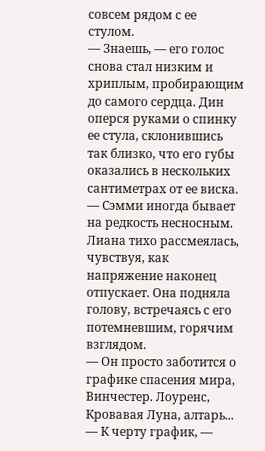совсем рядом с ее стулом.
— Знаешь, — его голос снова стал низким и хриплым, пробирающим до самого сердца. Дин оперся руками о спинку ее стула, склонившись так близко, что его губы оказались в нескольких сантиметрах от ее виска. — Сэмми иногда бывает на редкость несносным.
Лиана тихо рассмеялась, чувствуя, как напряжение наконец отпускает. Она подняла голову, встречаясь с его потемневшим, горячим взглядом.
— Он просто заботится о графике спасения мира, Винчестер. Лоуренс, Кровавая Луна, алтарь...
— К черту график, —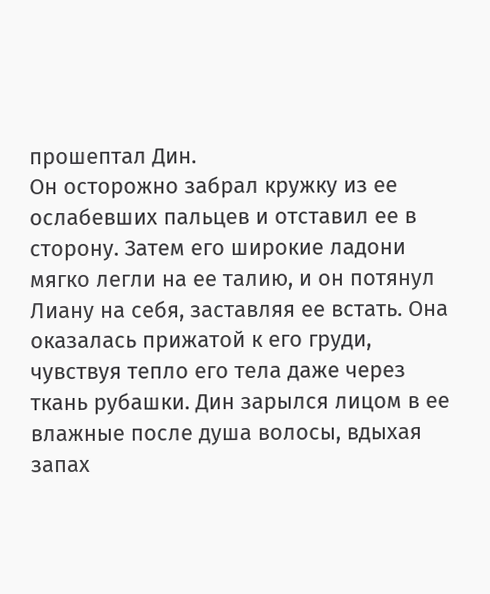прошептал Дин.
Он осторожно забрал кружку из ее ослабевших пальцев и отставил ее в сторону. Затем его широкие ладони мягко легли на ее талию, и он потянул Лиану на себя, заставляя ее встать. Она оказалась прижатой к его груди, чувствуя тепло его тела даже через ткань рубашки. Дин зарылся лицом в ее влажные после душа волосы, вдыхая запах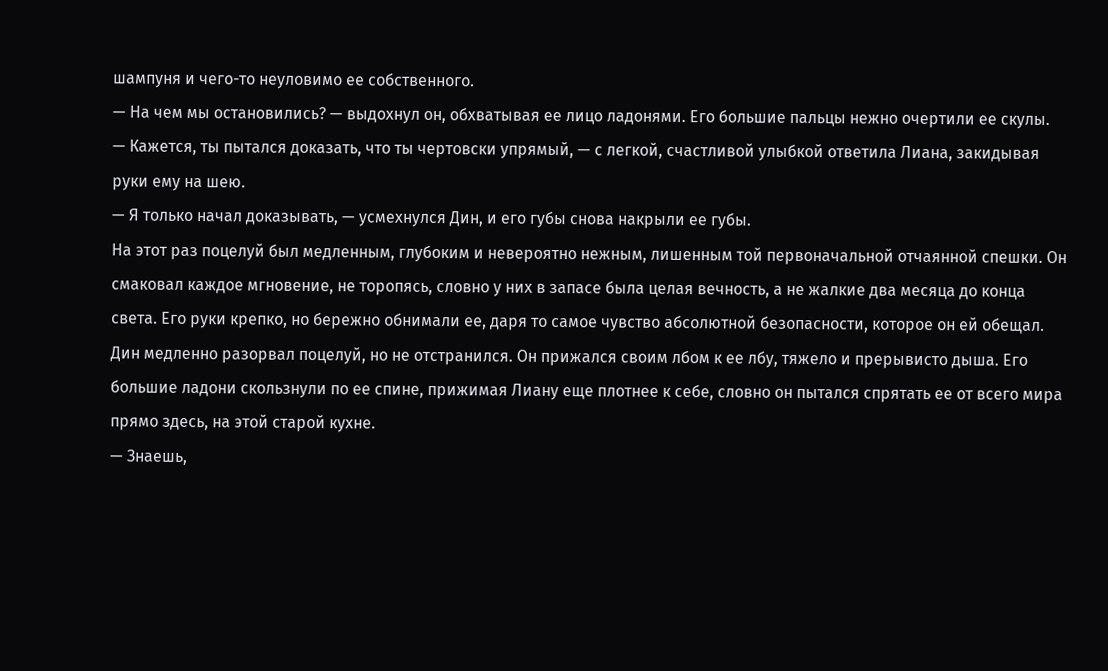шампуня и чего-то неуловимо ее собственного.
— На чем мы остановились? — выдохнул он, обхватывая ее лицо ладонями. Его большие пальцы нежно очертили ее скулы.
— Кажется, ты пытался доказать, что ты чертовски упрямый, — с легкой, счастливой улыбкой ответила Лиана, закидывая руки ему на шею.
— Я только начал доказывать, — усмехнулся Дин, и его губы снова накрыли ее губы.
На этот раз поцелуй был медленным, глубоким и невероятно нежным, лишенным той первоначальной отчаянной спешки. Он смаковал каждое мгновение, не торопясь, словно у них в запасе была целая вечность, а не жалкие два месяца до конца света. Его руки крепко, но бережно обнимали ее, даря то самое чувство абсолютной безопасности, которое он ей обещал.
Дин медленно разорвал поцелуй, но не отстранился. Он прижался своим лбом к ее лбу, тяжело и прерывисто дыша. Его большие ладони скользнули по ее спине, прижимая Лиану еще плотнее к себе, словно он пытался спрятать ее от всего мира прямо здесь, на этой старой кухне.
— Знаешь,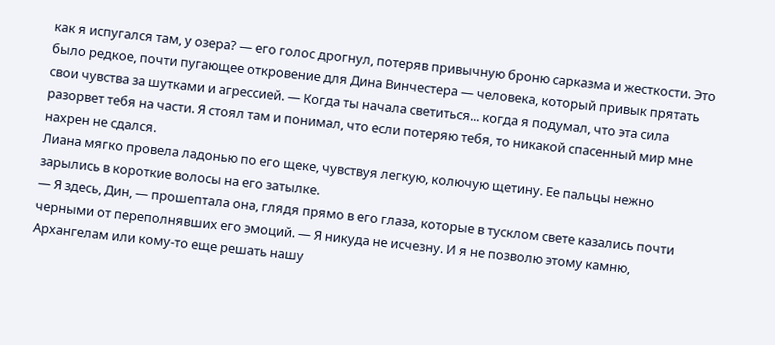как я испугался там, у озера? — его голос дрогнул, потеряв привычную броню сарказма и жесткости. Это было редкое, почти пугающее откровение для Дина Винчестера — человека, который привык прятать свои чувства за шутками и агрессией. — Когда ты начала светиться... когда я подумал, что эта сила разорвет тебя на части. Я стоял там и понимал, что если потеряю тебя, то никакой спасенный мир мне нахрен не сдался.
Лиана мягко провела ладонью по его щеке, чувствуя легкую, колючую щетину. Ее пальцы нежно зарылись в короткие волосы на его затылке.
— Я здесь, Дин, — прошептала она, глядя прямо в его глаза, которые в тусклом свете казались почти черными от переполнявших его эмоций. — Я никуда не исчезну. И я не позволю этому камню, Архангелам или кому-то еще решать нашу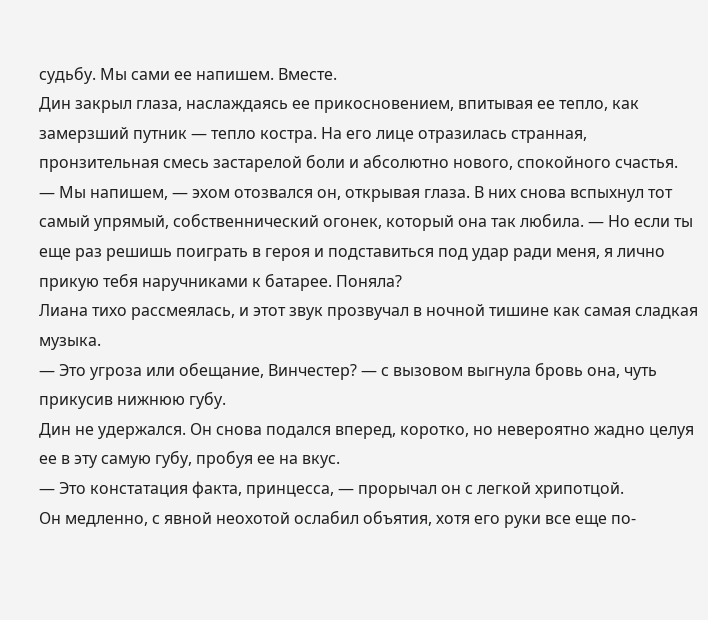судьбу. Мы сами ее напишем. Вместе.
Дин закрыл глаза, наслаждаясь ее прикосновением, впитывая ее тепло, как замерзший путник — тепло костра. На его лице отразилась странная, пронзительная смесь застарелой боли и абсолютно нового, спокойного счастья.
— Мы напишем, — эхом отозвался он, открывая глаза. В них снова вспыхнул тот самый упрямый, собственнический огонек, который она так любила. — Но если ты еще раз решишь поиграть в героя и подставиться под удар ради меня, я лично прикую тебя наручниками к батарее. Поняла?
Лиана тихо рассмеялась, и этот звук прозвучал в ночной тишине как самая сладкая музыка.
— Это угроза или обещание, Винчестер? — с вызовом выгнула бровь она, чуть прикусив нижнюю губу.
Дин не удержался. Он снова подался вперед, коротко, но невероятно жадно целуя ее в эту самую губу, пробуя ее на вкус.
— Это констатация факта, принцесса, — прорычал он с легкой хрипотцой.
Он медленно, с явной неохотой ослабил объятия, хотя его руки все еще по-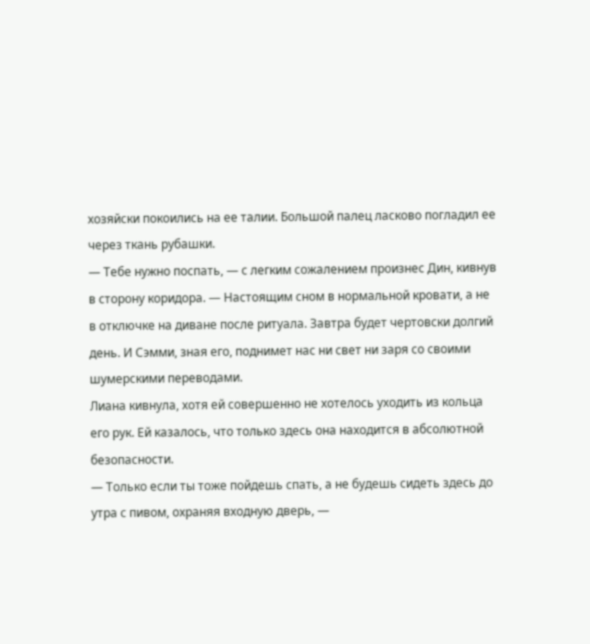хозяйски покоились на ее талии. Большой палец ласково погладил ее через ткань рубашки.
— Тебе нужно поспать, — с легким сожалением произнес Дин, кивнув в сторону коридора. — Настоящим сном в нормальной кровати, а не в отключке на диване после ритуала. Завтра будет чертовски долгий день. И Сэмми, зная его, поднимет нас ни свет ни заря со своими шумерскими переводами.
Лиана кивнула, хотя ей совершенно не хотелось уходить из кольца его рук. Ей казалось, что только здесь она находится в абсолютной безопасности.
— Только если ты тоже пойдешь спать, а не будешь сидеть здесь до утра с пивом, охраняя входную дверь, —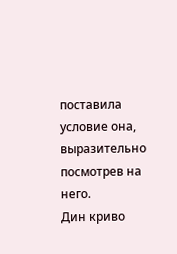поставила условие она, выразительно посмотрев на него.
Дин криво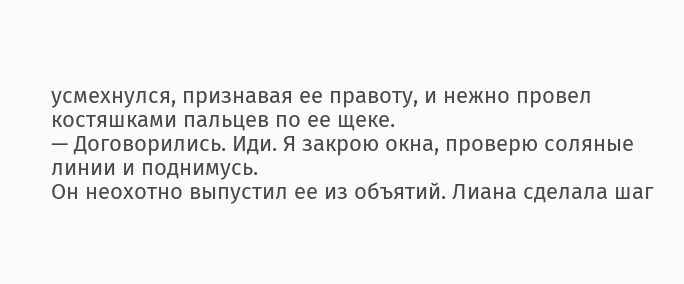усмехнулся, признавая ее правоту, и нежно провел костяшками пальцев по ее щеке.
— Договорились. Иди. Я закрою окна, проверю соляные линии и поднимусь.
Он неохотно выпустил ее из объятий. Лиана сделала шаг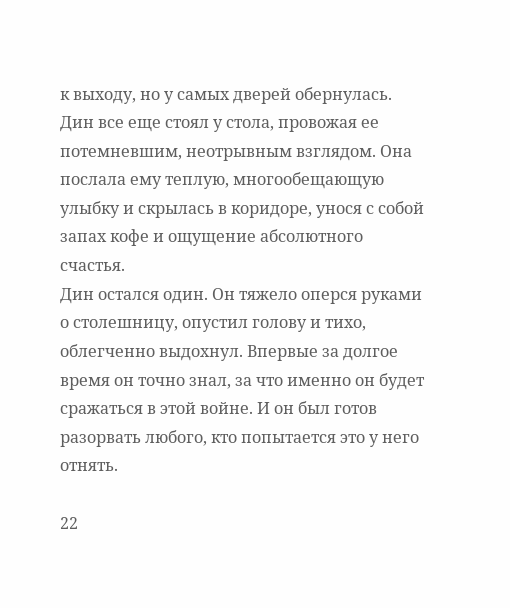к выходу, но у самых дверей обернулась. Дин все еще стоял у стола, провожая ее потемневшим, неотрывным взглядом. Она послала ему теплую, многообещающую улыбку и скрылась в коридоре, унося с собой запах кофе и ощущение абсолютного счастья.
Дин остался один. Он тяжело оперся руками о столешницу, опустил голову и тихо, облегченно выдохнул. Впервые за долгое время он точно знал, за что именно он будет сражаться в этой войне. И он был готов разорвать любого, кто попытается это у него отнять.

22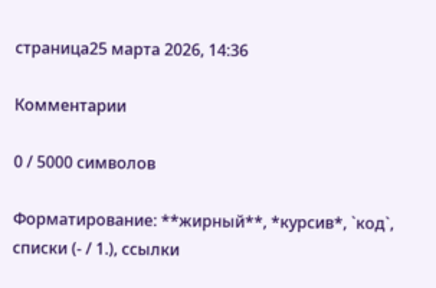страница25 марта 2026, 14:36

Комментарии

0 / 5000 символов

Форматирование: **жирный**, *курсив*, `код`, списки (- / 1.), ссылки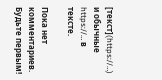[текст](https://…) и обычные https://… в тексте.

Пока нет комментариев. Будьте первым!